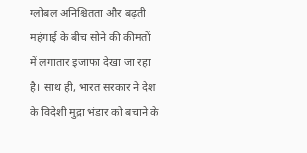ग्लोबल अनिश्चितता और बढ़ती महंगाई के बीच सोने की कीमतों में लगातार इजाफा देखा जा रहा है। साथ ही, भारत सरकार ने देश के विदेशी मुद्रा भंडार को बचाने के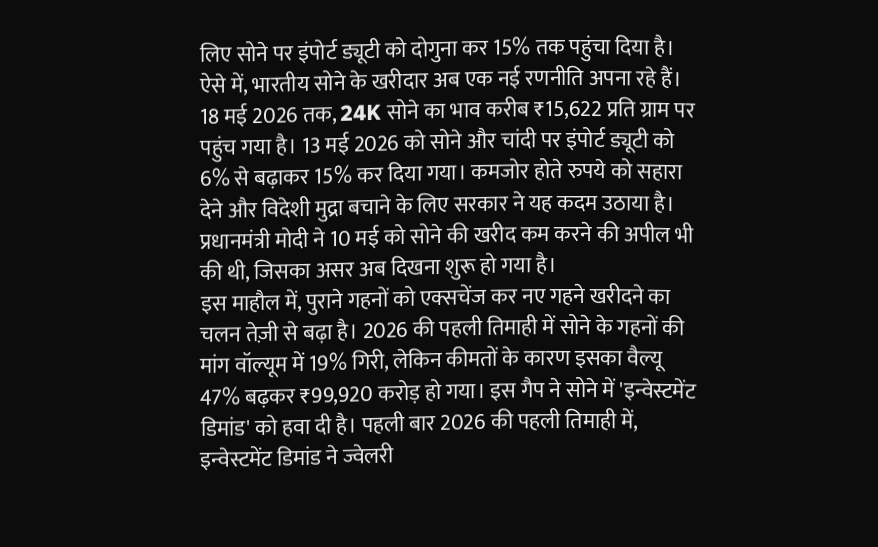लिए सोने पर इंपोर्ट ड्यूटी को दोगुना कर 15% तक पहुंचा दिया है। ऐसे में, भारतीय सोने के खरीदार अब एक नई रणनीति अपना रहे हैं।
18 मई 2026 तक, 24K सोने का भाव करीब ₹15,622 प्रति ग्राम पर पहुंच गया है। 13 मई 2026 को सोने और चांदी पर इंपोर्ट ड्यूटी को 6% से बढ़ाकर 15% कर दिया गया। कमजोर होते रुपये को सहारा देने और विदेशी मुद्रा बचाने के लिए सरकार ने यह कदम उठाया है। प्रधानमंत्री मोदी ने 10 मई को सोने की खरीद कम करने की अपील भी की थी, जिसका असर अब दिखना शुरू हो गया है।
इस माहौल में, पुराने गहनों को एक्सचेंज कर नए गहने खरीदने का चलन तेज़ी से बढ़ा है। 2026 की पहली तिमाही में सोने के गहनों की मांग वॉल्यूम में 19% गिरी, लेकिन कीमतों के कारण इसका वैल्यू 47% बढ़कर ₹99,920 करोड़ हो गया। इस गैप ने सोने में 'इन्वेस्टमेंट डिमांड' को हवा दी है। पहली बार 2026 की पहली तिमाही में, इन्वेस्टमेंट डिमांड ने ज्वेलरी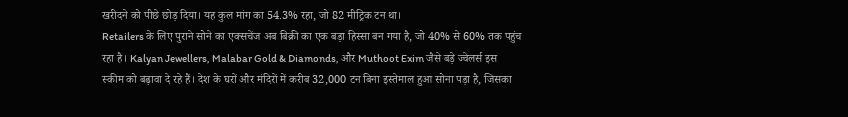खरीदने को पीछे छोड़ दिया। यह कुल मांग का 54.3% रहा, जो 82 मीट्रिक टन था।
Retailers के लिए पुराने सोने का एक्सचेंज अब बिक्री का एक बड़ा हिस्सा बन गया है, जो 40% से 60% तक पहुंच रहा है। Kalyan Jewellers, Malabar Gold & Diamonds, और Muthoot Exim जैसे बड़े ज्वेलर्स इस स्कीम को बढ़ावा दे रहे हैं। देश के घरों और मंदिरों में करीब 32,000 टन बिना इस्तेमाल हुआ सोना पड़ा है, जिसका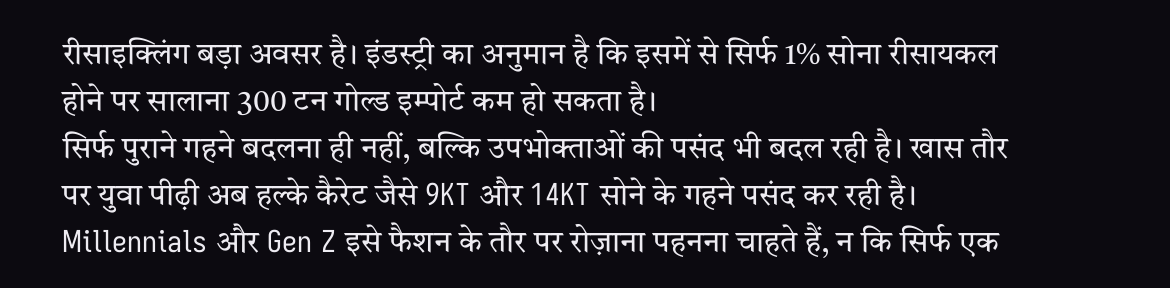रीसाइक्लिंग बड़ा अवसर है। इंडस्ट्री का अनुमान है कि इसमें से सिर्फ 1% सोना रीसायकल होने पर सालाना 300 टन गोल्ड इम्पोर्ट कम हो सकता है।
सिर्फ पुराने गहने बदलना ही नहीं, बल्कि उपभोक्ताओं की पसंद भी बदल रही है। खास तौर पर युवा पीढ़ी अब हल्के कैरेट जैसे 9KT और 14KT सोने के गहने पसंद कर रही है। Millennials और Gen Z इसे फैशन के तौर पर रोज़ाना पहनना चाहते हैं, न कि सिर्फ एक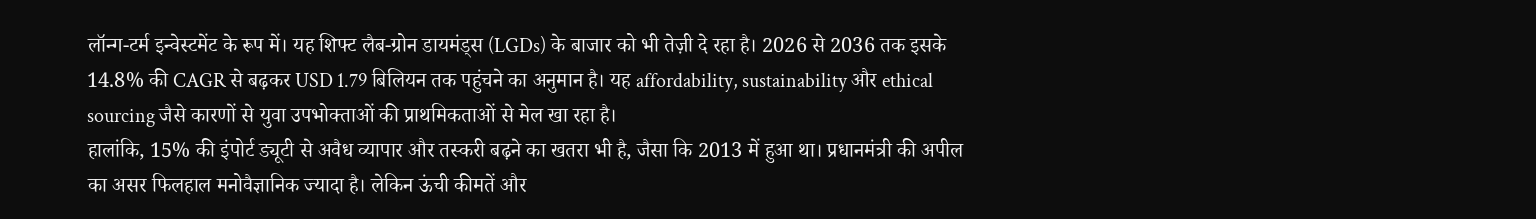लॉन्ग-टर्म इन्वेस्टमेंट के रूप में। यह शिफ्ट लैब-ग्रोन डायमंड्स (LGDs) के बाजार को भी तेज़ी दे रहा है। 2026 से 2036 तक इसके 14.8% की CAGR से बढ़कर USD 1.79 बिलियन तक पहुंचने का अनुमान है। यह affordability, sustainability और ethical sourcing जैसे कारणों से युवा उपभोक्ताओं की प्राथमिकताओं से मेल खा रहा है।
हालांकि, 15% की इंपोर्ट ड्यूटी से अवैध व्यापार और तस्करी बढ़ने का खतरा भी है, जैसा कि 2013 में हुआ था। प्रधानमंत्री की अपील का असर फिलहाल मनोवैज्ञानिक ज्यादा है। लेकिन ऊंची कीमतें और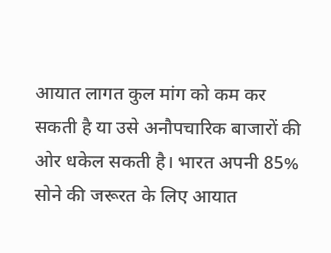आयात लागत कुल मांग को कम कर सकती है या उसे अनौपचारिक बाजारों की ओर धकेल सकती है। भारत अपनी 85% सोने की जरूरत के लिए आयात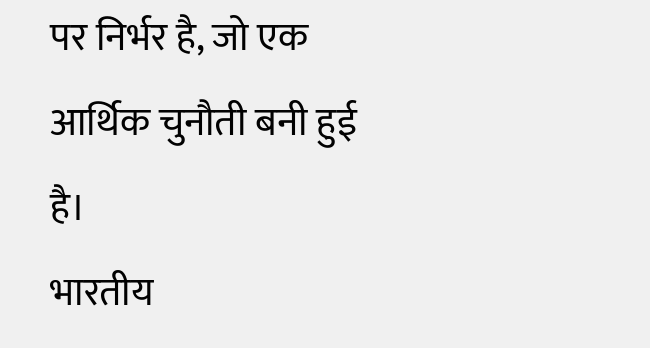पर निर्भर है, जो एक आर्थिक चुनौती बनी हुई है।
भारतीय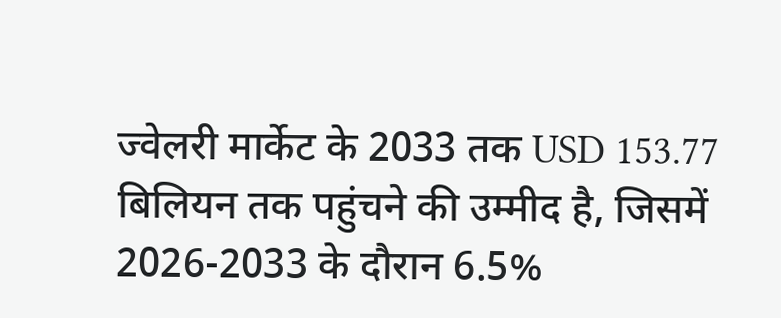ज्वेलरी मार्केट के 2033 तक USD 153.77 बिलियन तक पहुंचने की उम्मीद है, जिसमें 2026-2033 के दौरान 6.5%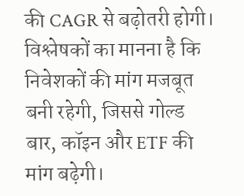की CAGR से बढ़ोतरी होगी। विश्लेषकों का मानना है कि निवेशकों की मांग मजबूत बनी रहेगी, जिससे गोल्ड बार, कॉइन और ETF की मांग बढ़ेगी।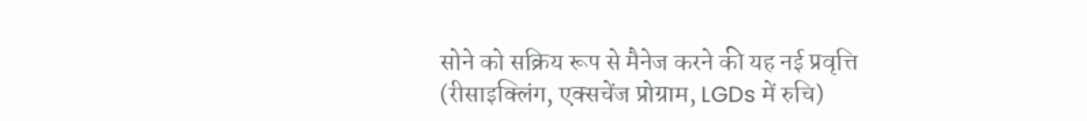सोने को सक्रिय रूप से मैनेज करने की यह नई प्रवृत्ति (रीसाइक्लिंग, एक्सचेंज प्रोग्राम, LGDs में रुचि)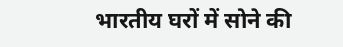भारतीय घरों में सोने की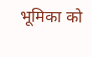भूमिका को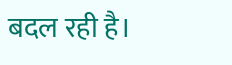बदल रही है।